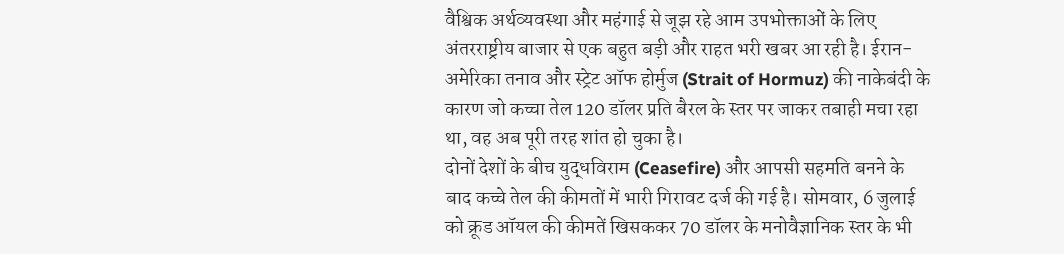वैश्विक अर्थव्यवस्था और महंगाई से जूझ रहे आम उपभोक्ताओं के लिए अंतरराष्ट्रीय बाजार से एक बहुत बड़ी और राहत भरी खबर आ रही है। ईरान-अमेरिका तनाव और स्ट्रेट ऑफ होर्मुज (Strait of Hormuz) की नाकेबंदी के कारण जो कच्चा तेल 120 डॉलर प्रति बैरल के स्तर पर जाकर तबाही मचा रहा था, वह अब पूरी तरह शांत हो चुका है।
दोनों देशों के बीच युद्धविराम (Ceasefire) और आपसी सहमति बनने के बाद कच्चे तेल की कीमतों में भारी गिरावट दर्ज की गई है। सोमवार, 6 जुलाई को क्रूड ऑयल की कीमतें खिसककर 70 डॉलर के मनोवैज्ञानिक स्तर के भी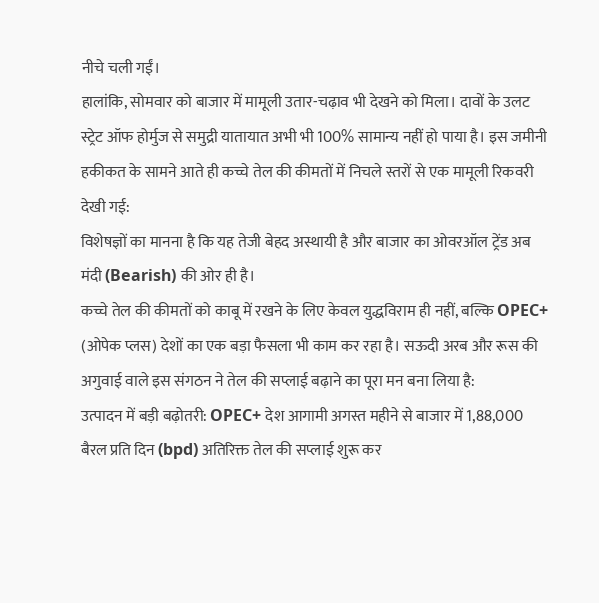नीचे चली गईं।
हालांकि, सोमवार को बाजार में मामूली उतार-चढ़ाव भी देखने को मिला। दावों के उलट स्ट्रेट ऑफ होर्मुज से समुद्री यातायात अभी भी 100% सामान्य नहीं हो पाया है। इस जमीनी हकीकत के सामने आते ही कच्चे तेल की कीमतों में निचले स्तरों से एक मामूली रिकवरी देखी गई:
विशेषज्ञों का मानना है कि यह तेजी बेहद अस्थायी है और बाजार का ओवरऑल ट्रेंड अब मंदी (Bearish) की ओर ही है।
कच्चे तेल की कीमतों को काबू में रखने के लिए केवल युद्धविराम ही नहीं, बल्कि OPEC+ (ओपेक प्लस) देशों का एक बड़ा फैसला भी काम कर रहा है। सऊदी अरब और रूस की अगुवाई वाले इस संगठन ने तेल की सप्लाई बढ़ाने का पूरा मन बना लिया है:
उत्पादन में बड़ी बढ़ोतरी: OPEC+ देश आगामी अगस्त महीने से बाजार में 1,88,000 बैरल प्रति दिन (bpd) अतिरिक्त तेल की सप्लाई शुरू कर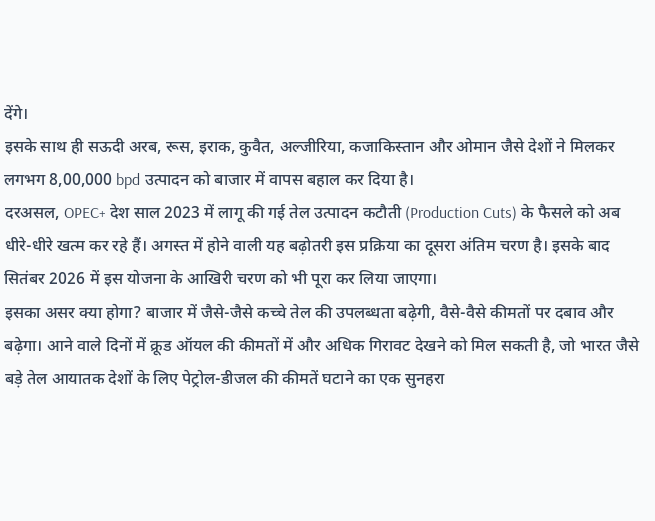देंगे।
इसके साथ ही सऊदी अरब, रूस, इराक, कुवैत, अल्जीरिया, कजाकिस्तान और ओमान जैसे देशों ने मिलकर लगभग 8,00,000 bpd उत्पादन को बाजार में वापस बहाल कर दिया है।
दरअसल, OPEC+ देश साल 2023 में लागू की गई तेल उत्पादन कटौती (Production Cuts) के फैसले को अब धीरे-धीरे खत्म कर रहे हैं। अगस्त में होने वाली यह बढ़ोतरी इस प्रक्रिया का दूसरा अंतिम चरण है। इसके बाद सितंबर 2026 में इस योजना के आखिरी चरण को भी पूरा कर लिया जाएगा।
इसका असर क्या होगा? बाजार में जैसे-जैसे कच्चे तेल की उपलब्धता बढ़ेगी, वैसे-वैसे कीमतों पर दबाव और बढ़ेगा। आने वाले दिनों में क्रूड ऑयल की कीमतों में और अधिक गिरावट देखने को मिल सकती है, जो भारत जैसे बड़े तेल आयातक देशों के लिए पेट्रोल-डीजल की कीमतें घटाने का एक सुनहरा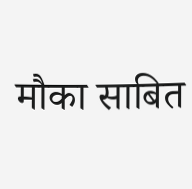मौका साबित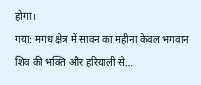होगा।
गया: मगध क्षेत्र में सावन का महीना केवल भगवान शिव की भक्ति और हरियाली से…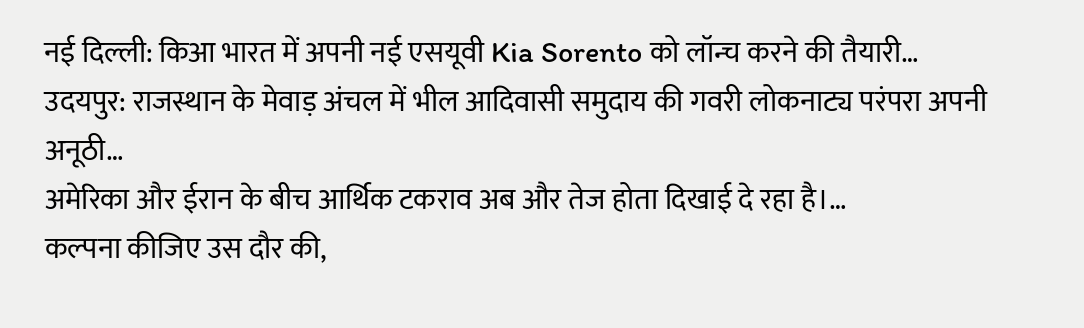नई दिल्ली: किआ भारत में अपनी नई एसयूवी Kia Sorento को लॉन्च करने की तैयारी…
उदयपुर: राजस्थान के मेवाड़ अंचल में भील आदिवासी समुदाय की गवरी लोकनाट्य परंपरा अपनी अनूठी…
अमेरिका और ईरान के बीच आर्थिक टकराव अब और तेज होता दिखाई दे रहा है।…
कल्पना कीजिए उस दौर की,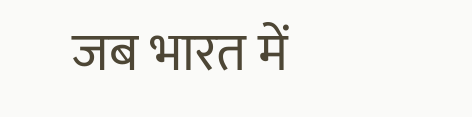जब भारत में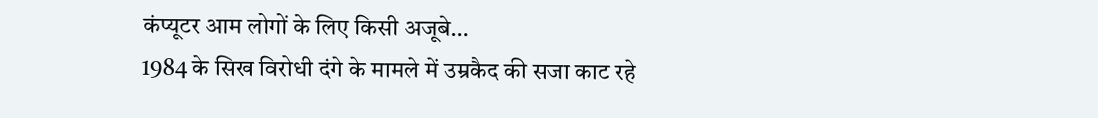कंप्यूटर आम लोगों के लिए किसी अजूबे…
1984 के सिख विरोधी दंगे के मामले में उम्रकैद की सजा काट रहे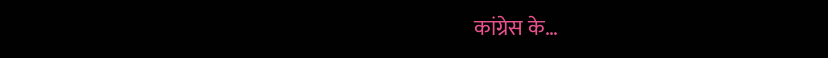कांग्रेस के…